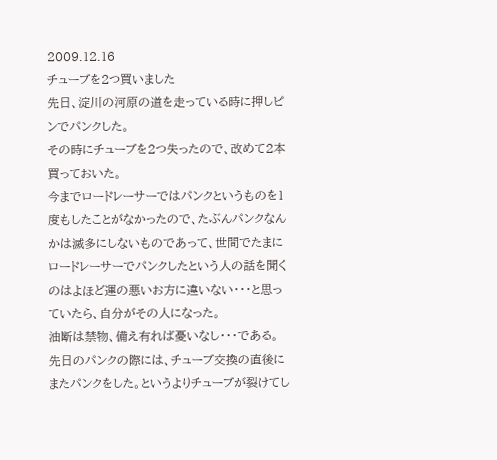2009.12.16
チューブを2つ買いました
先日、淀川の河原の道を走っている時に押しピンでパンクした。
その時にチューブを2つ失ったので、改めて2本買っておいた。
今までロードレーサーではパンクというものを1度もしたことがなかったので、たぶんパンクなんかは滅多にしないものであって、世間でたまにロードレーサーでパンクしたという人の話を聞くのはよほど運の悪いお方に違いない・・・と思っていたら、自分がその人になった。
油断は禁物、備え有れば憂いなし・・・である。
先日のパンクの際には、チューブ交換の直後にまたパンクをした。というよりチューブが裂けてし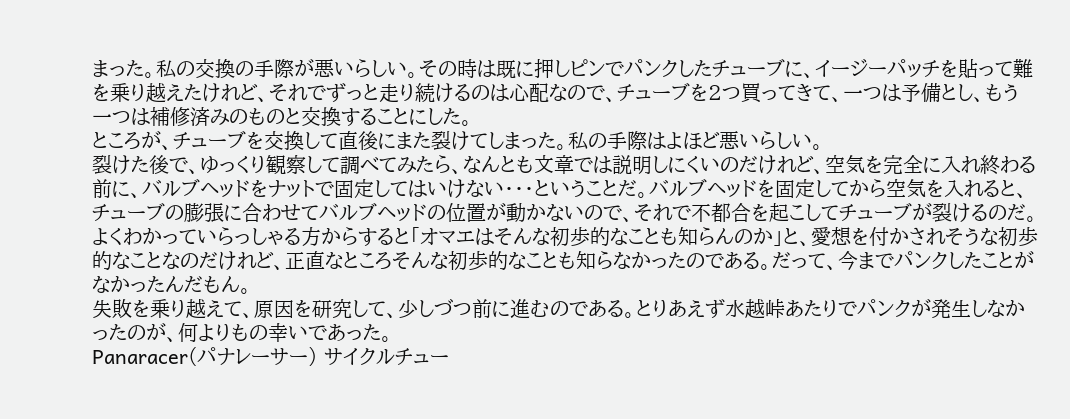まった。私の交換の手際が悪いらしい。その時は既に押しピンでパンクしたチューブに、イージーパッチを貼って難を乗り越えたけれど、それでずっと走り続けるのは心配なので、チューブを2つ買ってきて、一つは予備とし、もう一つは補修済みのものと交換することにした。
ところが、チューブを交換して直後にまた裂けてしまった。私の手際はよほど悪いらしい。
裂けた後で、ゆっくり観察して調べてみたら、なんとも文章では説明しにくいのだけれど、空気を完全に入れ終わる前に、バルブヘッドをナットで固定してはいけない・・・ということだ。バルブヘッドを固定してから空気を入れると、チューブの膨張に合わせてバルブヘッドの位置が動かないので、それで不都合を起こしてチューブが裂けるのだ。
よくわかっていらっしゃる方からすると「オマエはそんな初歩的なことも知らんのか」と、愛想を付かされそうな初歩的なことなのだけれど、正直なところそんな初歩的なことも知らなかったのである。だって、今までパンクしたことがなかったんだもん。
失敗を乗り越えて、原因を研究して、少しづつ前に進むのである。とりあえず水越峠あたりでパンクが発生しなかったのが、何よりもの幸いであった。
Panaracer(パナレーサー) サイクルチュー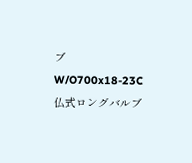ブ W/O700x18-23C 仏式ロングバルブ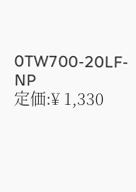0TW700-20LF-NP
定価:¥ 1,330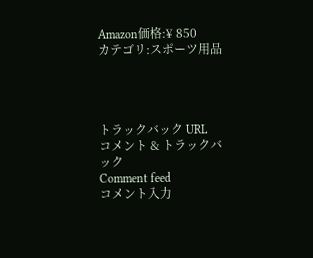Amazon価格:¥ 850
カテゴリ:スポーツ用品




トラックバック URL
コメント & トラックバック
Comment feed
コメント入力